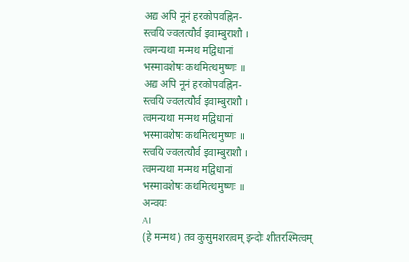अद्य अपि नूनं हरकोपवह्निन-
स्त्वयि ज्वलत्यौर्व इवाम्बुराशौ ।
त्वमन्यथा मन्मथ मद्विधानां
भस्मावशेषः कथमित्थमुष्णः ॥
अद्य अपि नूनं हरकोपवह्निन-
स्त्वयि ज्वलत्यौर्व इवाम्बुराशौ ।
त्वमन्यथा मन्मथ मद्विधानां
भस्मावशेषः कथमित्थमुष्णः ॥
स्त्वयि ज्वलत्यौर्व इवाम्बुराशौ ।
त्वमन्यथा मन्मथ मद्विधानां
भस्मावशेषः कथमित्थमुष्णः ॥
अन्वयः
AI
(हे मन्मथ) तव कुसुमशरत्वम् इन्दोः शीतरश्मित्वम्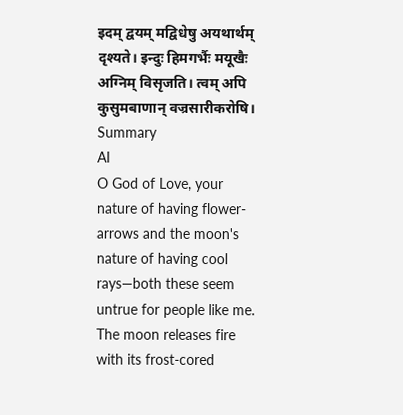इदम् द्वयम् मद्विधेषु अयथार्थम् दृश्यते। इन्दुः हिमगर्भैः मयूखैः अग्निम् विसृजति। त्वम् अपि कुसुमबाणान् वज्रसारीकरोषि।
Summary
AI
O God of Love, your nature of having flower-arrows and the moon's nature of having cool rays—both these seem untrue for people like me. The moon releases fire with its frost-cored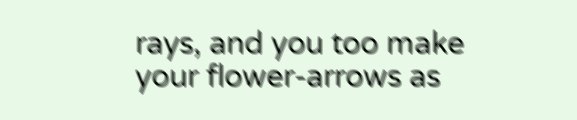rays, and you too make your flower-arrows as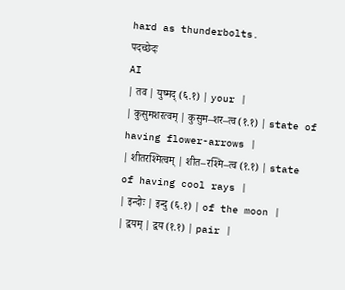hard as thunderbolts.
पदच्छेदः
AI
| तव | युष्मद् (६.१) | your |
| कुसुमशरत्वम् | कुसुम–शर–त्व (१.१) | state of having flower-arrows |
| शीतरश्मित्वम् | शीत–रश्मि–त्व (१.१) | state of having cool rays |
| इन्दोः | इन्दु (६.१) | of the moon |
| द्वयम् | द्वय (१.१) | pair |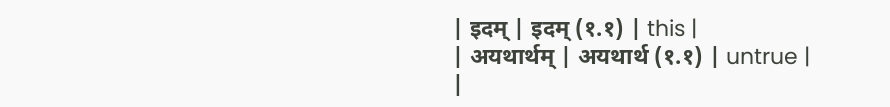| इदम् | इदम् (१.१) | this |
| अयथार्थम् | अयथार्थ (१.१) | untrue |
|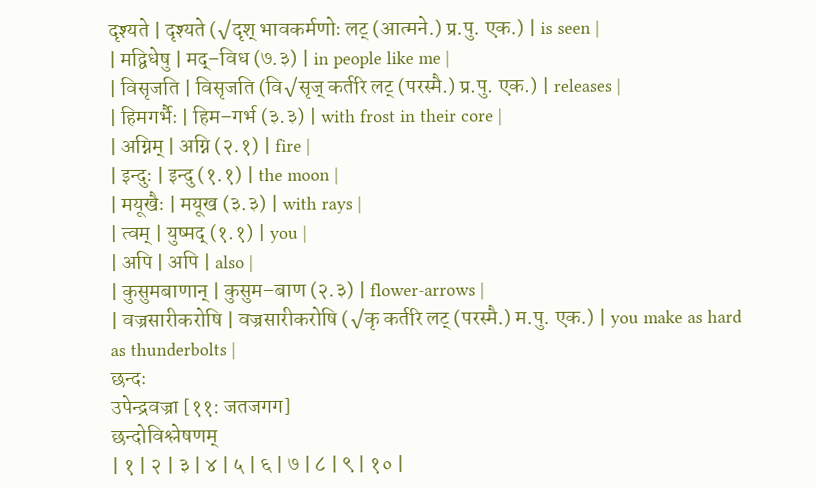दृश्यते | दृश्यते (√दृश् भावकर्मणोः लट् (आत्मने.) प्र.पु. एक.) | is seen |
| मद्विधेषु | मद्–विध (७.३) | in people like me |
| विसृजति | विसृजति (वि√सृज् कर्तरि लट् (परस्मै.) प्र.पु. एक.) | releases |
| हिमगर्भैः | हिम–गर्भ (३.३) | with frost in their core |
| अग्निम् | अग्नि (२.१) | fire |
| इन्दुः | इन्दु (१.१) | the moon |
| मयूखैः | मयूख (३.३) | with rays |
| त्वम् | युष्मद् (१.१) | you |
| अपि | अपि | also |
| कुसुमबाणान् | कुसुम–बाण (२.३) | flower-arrows |
| वज्रसारीकरोषि | वज्रसारीकरोषि (√कृ कर्तरि लट् (परस्मै.) म.पु. एक.) | you make as hard as thunderbolts |
छन्दः
उपेन्द्रवज्रा [११: जतजगग]
छन्दोविश्लेषणम्
| १ | २ | ३ | ४ | ५ | ६ | ७ | ८ | ९ | १० |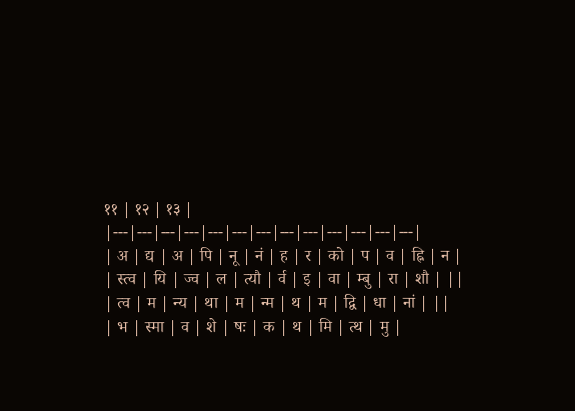११ | १२ | १३ |
|---|---|---|---|---|---|---|---|---|---|---|---|---|
| अ | द्य | अ | पि | नू | नं | ह | र | को | प | व | ह्नि | न |
| स्त्व | यि | ज्व | ल | त्यौ | र्व | इ | वा | म्बु | रा | शौ | ||
| त्व | म | न्य | था | म | न्म | थ | म | द्वि | धा | नां | ||
| भ | स्मा | व | शे | षः | क | थ | मि | त्थ | मु |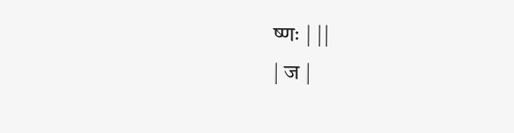ष्णः | ||
| ज |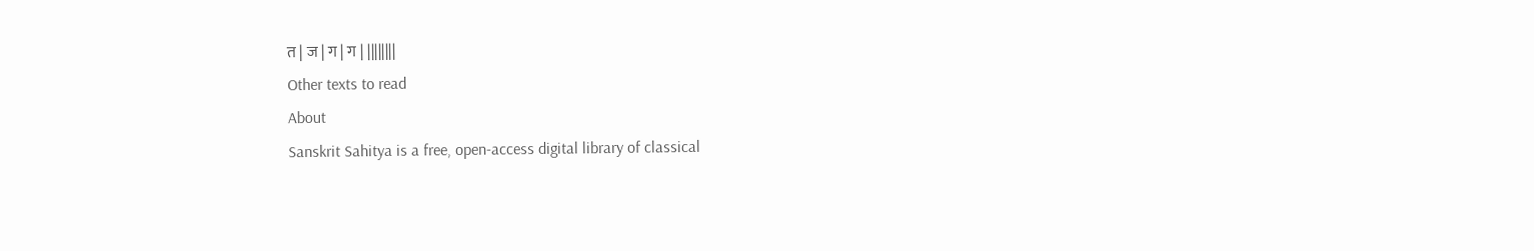त | ज | ग | ग | ||||||||
Other texts to read
About
Sanskrit Sahitya is a free, open-access digital library of classical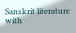Sanskrit literature with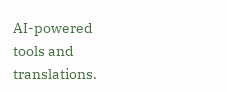AI-powered tools and translations.